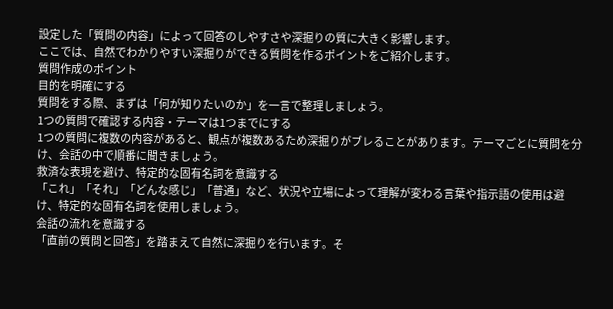設定した「質問の内容」によって回答のしやすさや深掘りの質に大きく影響します。
ここでは、自然でわかりやすい深掘りができる質問を作るポイントをご紹介します。
質問作成のポイント
目的を明確にする
質問をする際、まずは「何が知りたいのか」を一言で整理しましょう。
1つの質問で確認する内容・テーマは1つまでにする
1つの質問に複数の内容があると、観点が複数あるため深掘りがブレることがあります。テーマごとに質問を分け、会話の中で順番に聞きましょう。
救済な表現を避け、特定的な固有名詞を意識する
「これ」「それ」「どんな感じ」「普通」など、状況や立場によって理解が変わる言葉や指示語の使用は避け、特定的な固有名詞を使用しましょう。
会話の流れを意識する
「直前の質問と回答」を踏まえて自然に深掘りを行います。そ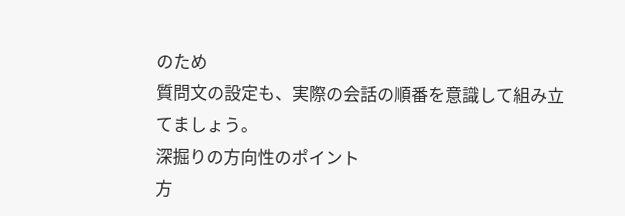のため
質問文の設定も、実際の会話の順番を意識して組み立てましょう。
深掘りの方向性のポイント
方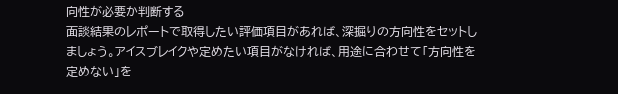向性が必要か判断する
面談結果のレポートで取得したい評価項目があれば、深掘りの方向性をセットしましょう。アイスブレイクや定めたい項目がなければ、用途に合わせて「方向性を定めない」を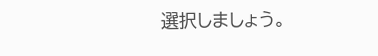選択しましょう。